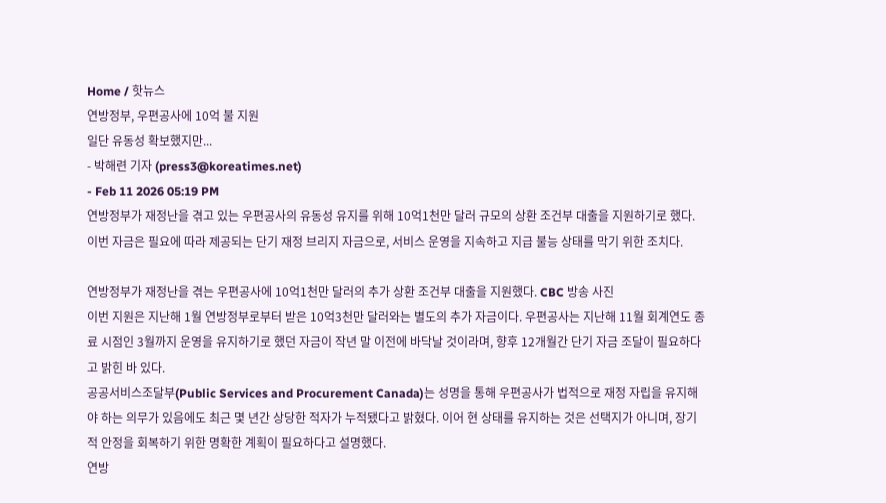Home / 핫뉴스
연방정부, 우편공사에 10억 불 지원
일단 유동성 확보했지만...
- 박해련 기자 (press3@koreatimes.net)
- Feb 11 2026 05:19 PM
연방정부가 재정난을 겪고 있는 우편공사의 유동성 유지를 위해 10억1천만 달러 규모의 상환 조건부 대출을 지원하기로 했다.
이번 자금은 필요에 따라 제공되는 단기 재정 브리지 자금으로, 서비스 운영을 지속하고 지급 불능 상태를 막기 위한 조치다.

연방정부가 재정난을 겪는 우편공사에 10억1천만 달러의 추가 상환 조건부 대출을 지원했다. CBC 방송 사진
이번 지원은 지난해 1월 연방정부로부터 받은 10억3천만 달러와는 별도의 추가 자금이다. 우편공사는 지난해 11월 회계연도 종료 시점인 3월까지 운영을 유지하기로 했던 자금이 작년 말 이전에 바닥날 것이라며, 향후 12개월간 단기 자금 조달이 필요하다고 밝힌 바 있다.
공공서비스조달부(Public Services and Procurement Canada)는 성명을 통해 우편공사가 법적으로 재정 자립을 유지해야 하는 의무가 있음에도 최근 몇 년간 상당한 적자가 누적됐다고 밝혔다. 이어 현 상태를 유지하는 것은 선택지가 아니며, 장기적 안정을 회복하기 위한 명확한 계획이 필요하다고 설명했다.
연방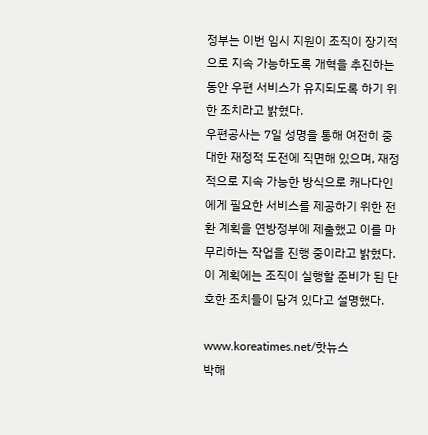정부는 이번 임시 지원이 조직이 장기적으로 지속 가능하도록 개혁을 추진하는 동안 우편 서비스가 유지되도록 하기 위한 조치라고 밝혔다.
우편공사는 7일 성명을 통해 여전히 중대한 재정적 도전에 직면해 있으며, 재정적으로 지속 가능한 방식으로 캐나다인에게 필요한 서비스를 제공하기 위한 전환 계획을 연방정부에 제출했고 이를 마무리하는 작업을 진행 중이라고 밝혔다. 이 계획에는 조직이 실행할 준비가 된 단호한 조치들이 담겨 있다고 설명했다.

www.koreatimes.net/핫뉴스
박해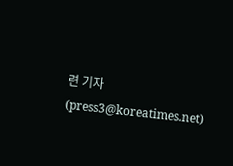련 기자 (press3@koreatimes.net)